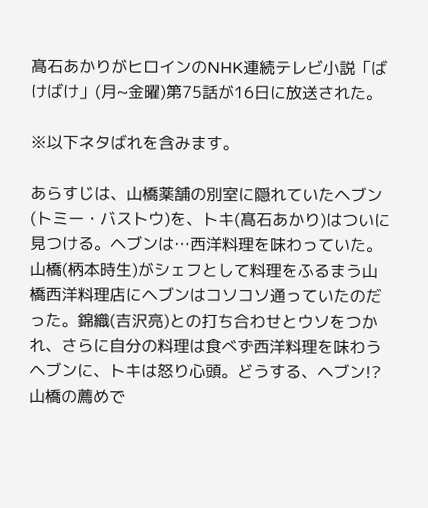髙石あかりがヒロインのNHK連続テレビ小説「ばけばけ」(月~金曜)第75話が16日に放送された。

※以下ネタばれを含みます。

あらすじは、山橋薬舗の別室に隠れていたヘブン(トミー・バストウ)を、トキ(髙石あかり)はついに見つける。ヘブンは…西洋料理を味わっていた。山橋(柄本時生)がシェフとして料理をふるまう山橋西洋料理店にヘブンはコソコソ通っていたのだった。錦織(吉沢亮)との打ち合わせとウソをつかれ、さらに自分の料理は食べず西洋料理を味わうヘブンに、トキは怒り心頭。どうする、ヘブン!? 山橋の薦めで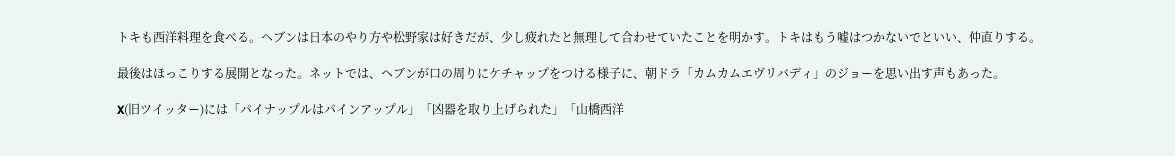トキも西洋料理を食べる。ヘブンは日本のやり方や松野家は好きだが、少し疲れたと無理して合わせていたことを明かす。トキはもう嘘はつかないでといい、仲直りする。

最後はほっこりする展開となった。ネットでは、ヘブンが口の周りにケチャップをつける様子に、朝ドラ「カムカムエヴリバディ」のジョーを思い出す声もあった。

X(旧ツイッター)には「パイナップルはパインアップル」「凶器を取り上げられた」「山橋西洋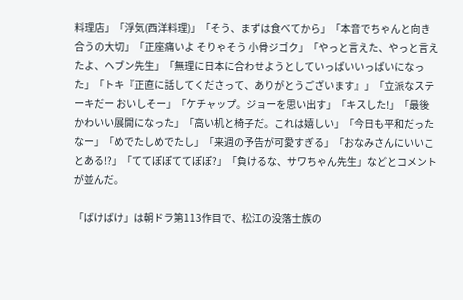料理店」「浮気(西洋料理)」「そう、まずは食べてから」「本音でちゃんと向き合うの大切」「正座痛いよ そりゃそう 小骨ジゴク」「やっと言えた、やっと言えたよ、ヘブン先生」「無理に日本に合わせようとしていっぱいいっぱいになった」「トキ『正直に話してくださって、ありがとうございます』」「立派なステーキだー おいしそー」「ケチャップ。ジョーを思い出す」「キスした!」「最後かわいい展開になった」「高い机と椅子だ。これは嬉しい」「今日も平和だったなー」「めでたしめでたし」「来週の予告が可愛すぎる」「おなみさんにいいことある!?」「ててぽぽててぽぽ?」「負けるな、サワちゃん先生」などとコメントが並んだ。

「ばけばけ」は朝ドラ第113作目で、松江の没落士族の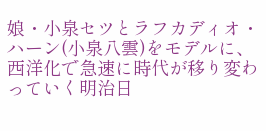娘・小泉セツとラフカディオ・ハーン(小泉八雲)をモデルに、西洋化で急速に時代が移り変わっていく明治日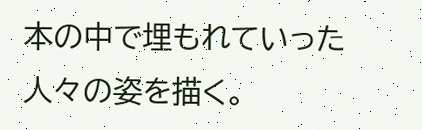本の中で埋もれていった人々の姿を描く。